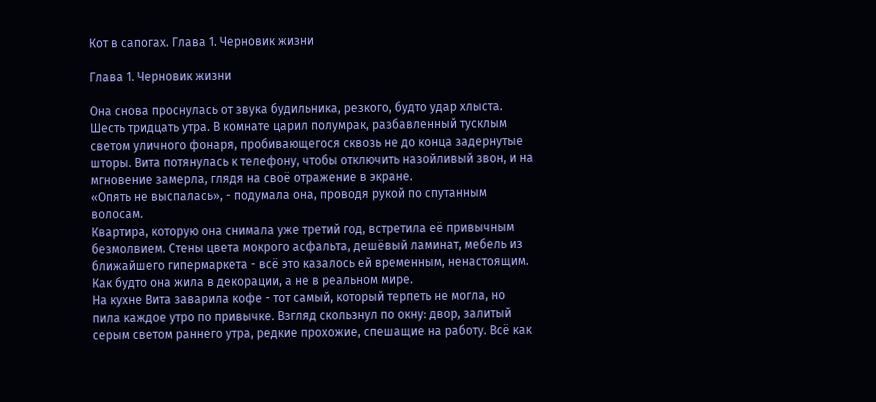Кот в сапогах. Глава 1. Черновик жизни

Глава 1. Черновик жизни

Она снова проснулась от звука будильника, резкого, будто удар хлыста. Шесть тридцать утра. В комнате царил полумрак, разбавленный тусклым светом уличного фонаря, пробивающегося сквозь не до конца задернутые шторы. Вита потянулась к телефону, чтобы отключить назойливый звон, и на мгновение замерла, глядя на своё отражение в экране.
«Опять не выспалась», - подумала она, проводя рукой по спутанным волосам.
Квартира, которую она снимала уже третий год, встретила её привычным безмолвием. Стены цвета мокрого асфальта, дешёвый ламинат, мебель из ближайшего гипермаркета - всё это казалось ей временным, ненастоящим. Как будто она жила в декорации, а не в реальном мире.
На кухне Вита заварила кофе - тот самый, который терпеть не могла, но пила каждое утро по привычке. Взгляд скользнул по окну: двор, залитый серым светом раннего утра, редкие прохожие, спешащие на работу. Всё как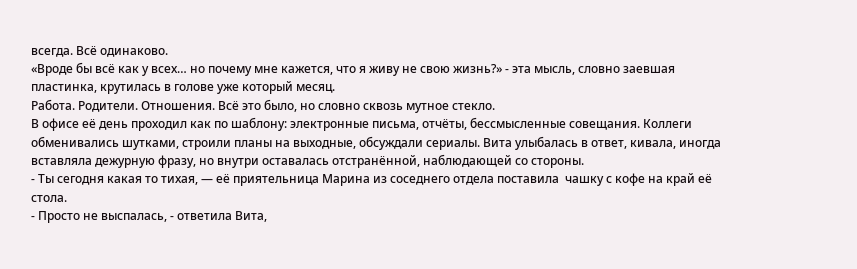всегда. Всё одинаково.
«Вроде бы всё как у всех… но почему мне кажется, что я живу не свою жизнь?» - эта мысль, словно заевшая пластинка, крутилась в голове уже который месяц.
Работа. Родители. Отношения. Всё это было, но словно сквозь мутное стекло.
В офисе её день проходил как по шаблону: электронные письма, отчёты, бессмысленные совещания. Коллеги обменивались шутками, строили планы на выходные, обсуждали сериалы. Вита улыбалась в ответ, кивала, иногда вставляла дежурную фразу, но внутри оставалась отстранённой, наблюдающей со стороны.
- Ты сегодня какая то тихая, — её приятельница Марина из соседнего отдела поставила  чашку с кофе на край её стола.
- Просто не выспалась, - ответила Вита,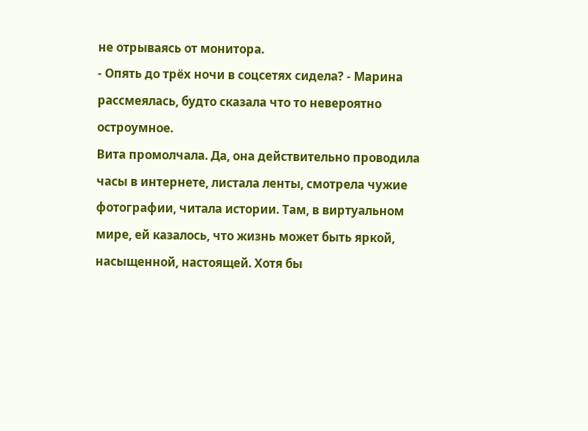не отрываясь от монитора.
- Опять до трёх ночи в соцсетях сидела? - Марина рассмеялась, будто сказала что то невероятно остроумное.
Вита промолчала. Да, она действительно проводила часы в интернете, листала ленты, смотрела чужие фотографии, читала истории. Там, в виртуальном мире, ей казалось, что жизнь может быть яркой, насыщенной, настоящей. Хотя бы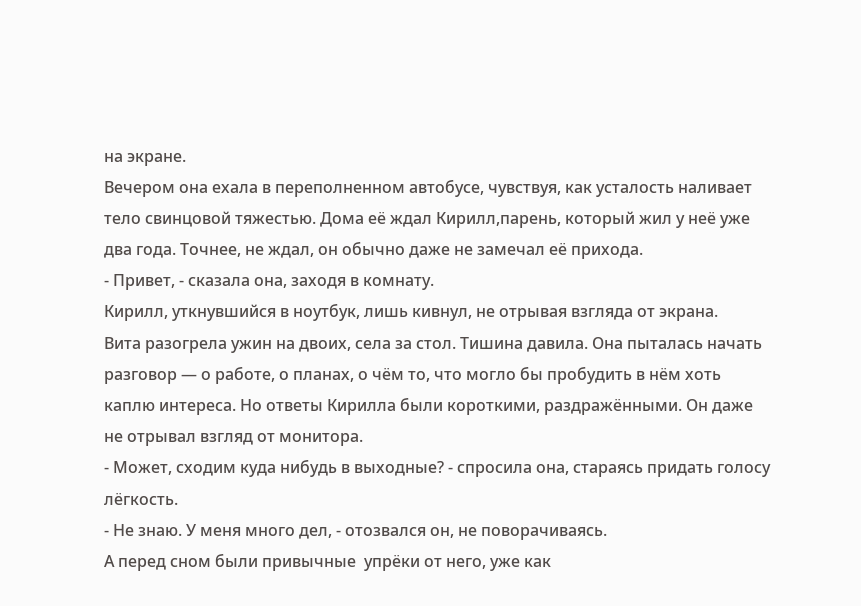на экране.
Вечером она ехала в переполненном автобусе, чувствуя, как усталость наливает тело свинцовой тяжестью. Дома её ждал Кирилл,парень, который жил у неё уже два года. Точнее, не ждал, он обычно даже не замечал её прихода.
- Привет, - сказала она, заходя в комнату.
Кирилл, уткнувшийся в ноутбук, лишь кивнул, не отрывая взгляда от экрана.
Вита разогрела ужин на двоих, села за стол. Тишина давила. Она пыталась начать разговор — о работе, о планах, о чём то, что могло бы пробудить в нём хоть каплю интереса. Но ответы Кирилла были короткими, раздражёнными. Он даже не отрывал взгляд от монитора.
- Может, сходим куда нибудь в выходные? - спросила она, стараясь придать голосу лёгкость.
- Не знаю. У меня много дел, - отозвался он, не поворачиваясь.
А перед сном были привычные  упрёки от него, уже как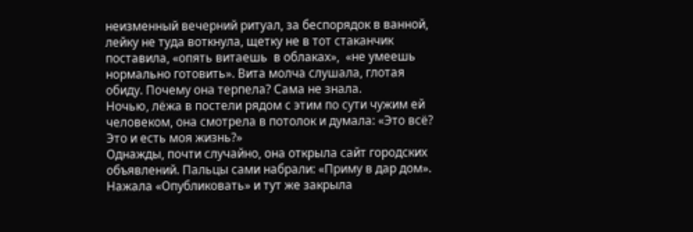неизменный вечерний ритуал, за беспорядок в ванной, лейку не туда воткнула, щетку не в тот стаканчик поставила, «опять витаешь  в облаках»,  «не умеешь нормально готовить». Вита молча слушала, глотая обиду. Почему она терпела? Сама не знала.
Ночью, лёжа в постели рядом с этим по сути чужим ей человеком, она смотрела в потолок и думала: «Это всё? Это и есть моя жизнь?»
Однажды, почти случайно, она открыла сайт городских объявлений. Пальцы сами набрали: «Приму в дар дом». Нажала «Опубликовать» и тут же закрыла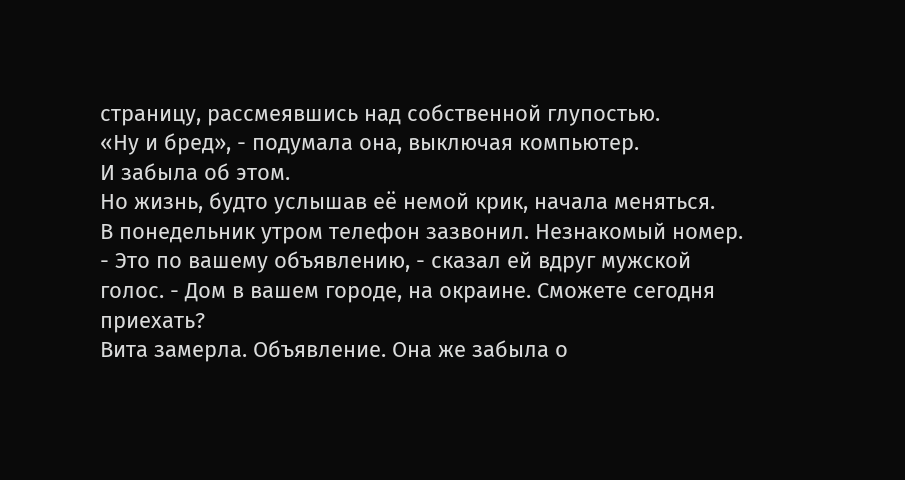страницу, рассмеявшись над собственной глупостью.
«Ну и бред», - подумала она, выключая компьютер.
И забыла об этом.
Но жизнь, будто услышав её немой крик, начала меняться.
В понедельник утром телефон зазвонил. Незнакомый номер.
- Это по вашему объявлению, - сказал ей вдруг мужской голос. - Дом в вашем городе, на окраине. Сможете сегодня приехать?
Вита замерла. Объявление. Она же забыла о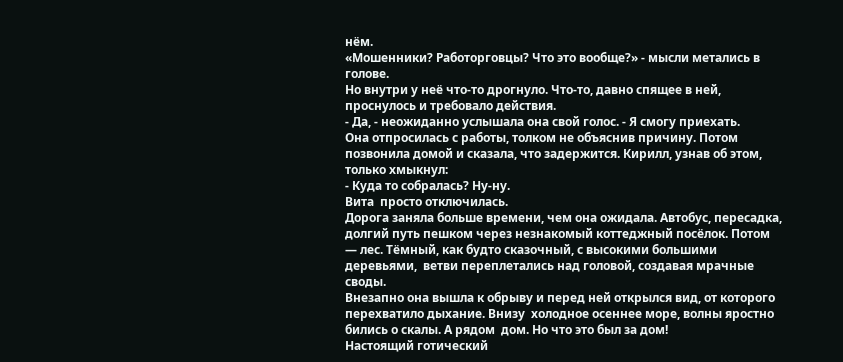нём.
«Мошенники? Работорговцы? Что это вообще?» - мысли метались в голове.
Но внутри у неё что-то дрогнуло. Что-то, давно спящее в ней, проснулось и требовало действия.
- Да, - неожиданно услышала она свой голос. - Я смогу приехать.
Она отпросилась с работы, толком не объяснив причину. Потом позвонила домой и сказала, что задержится. Кирилл, узнав об этом, только хмыкнул:
- Куда то собралась? Ну-ну.
Вита  просто отключилась.
Дорога заняла больше времени, чем она ожидала. Автобус, пересадка, долгий путь пешком через незнакомый коттеджный посёлок. Потом — лес. Тёмный, как будто сказочный, с высокими большими деревьями,  ветви переплетались над головой, создавая мрачные своды.
Внезапно она вышла к обрыву и перед ней открылся вид, от которого перехватило дыхание. Внизу  холодное осеннее море, волны яростно бились о скалы. А рядом  дом. Но что это был за дом!
Настоящий готический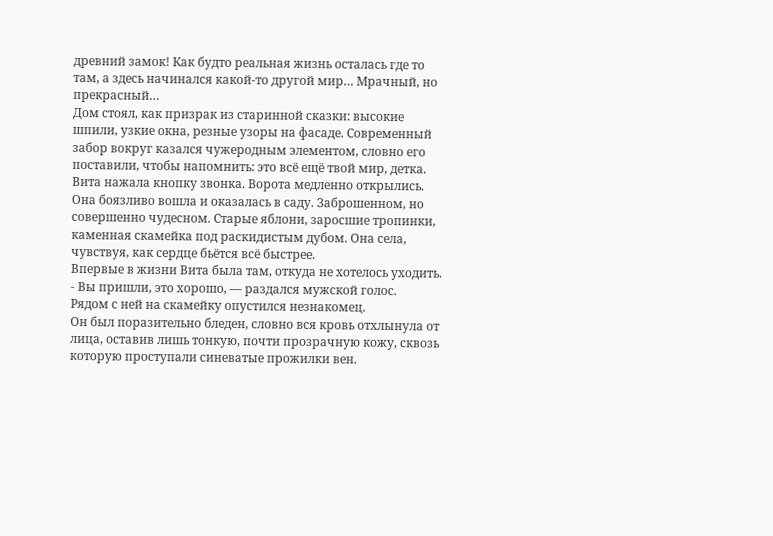древний замок! Как будто реальная жизнь осталась где то там, а здесь начинался какой-то другой мир… Мрачный, но прекрасный…
Дом стоял, как призрак из старинной сказки: высокие шпили, узкие окна, резные узоры на фасаде. Современный забор вокруг казался чужеродным элементом, словно его поставили, чтобы напомнить: это всё ещё твой мир, детка.
Вита нажала кнопку звонка. Ворота медленно открылись.
Она боязливо вошла и оказалась в саду. Заброшенном, но совершенно чудесном. Старые яблони, заросшие тропинки, каменная скамейка под раскидистым дубом. Она села, чувствуя, как сердце бьётся всё быстрее.
Впервые в жизни Вита была там, откуда не хотелось уходить.
- Вы пришли, это хорошо, — раздался мужской голос.
Рядом с ней на скамейку опустился незнакомец.
Он был поразительно бледен, словно вся кровь отхлынула от лица, оставив лишь тонкую, почти прозрачную кожу, сквозь которую проступали синеватые прожилки вен.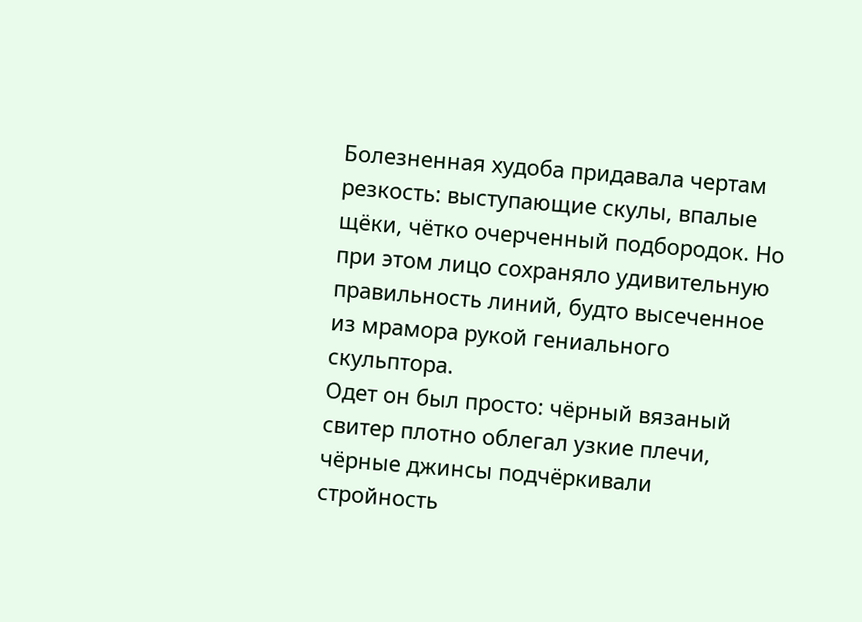Болезненная худоба придавала чертам резкость: выступающие скулы, впалые щёки, чётко очерченный подбородок. Но при этом лицо сохраняло удивительную правильность линий, будто высеченное из мрамора рукой гениального скульптора.
Одет он был просто: чёрный вязаный свитер плотно облегал узкие плечи, чёрные джинсы подчёркивали стройность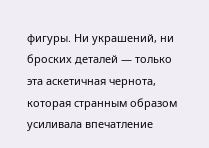фигуры. Ни украшений, ни броских деталей — только эта аскетичная чернота, которая странным образом усиливала впечатление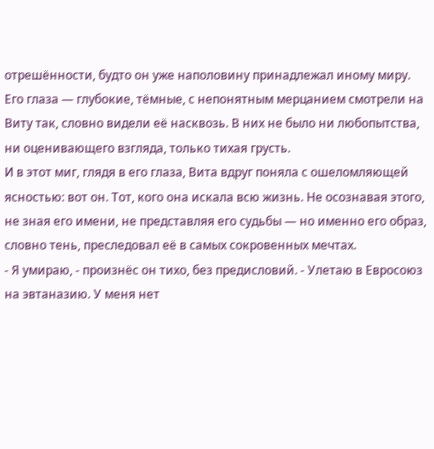отрешённости, будто он уже наполовину принадлежал иному миру.
Его глаза — глубокие, тёмные, с непонятным мерцанием смотрели на Виту так, словно видели её насквозь. В них не было ни любопытства, ни оценивающего взгляда, только тихая грусть.
И в этот миг, глядя в его глаза, Вита вдруг поняла с ошеломляющей ясностью: вот он. Тот, кого она искала всю жизнь. Не осознавая этого, не зная его имени, не представляя его судьбы — но именно его образ, словно тень, преследовал её в самых сокровенных мечтах.
- Я умираю, - произнёс он тихо, без предисловий. - Улетаю в Евросоюз на эвтаназию. У меня нет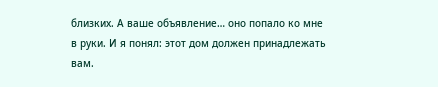близких. А ваше объявление… оно попало ко мне в руки. И я понял: этот дом должен принадлежать вам.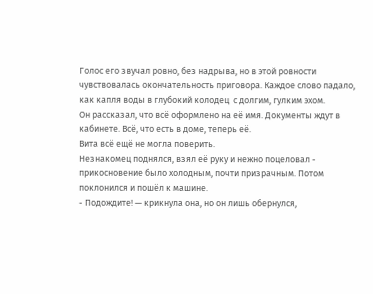Голос его звучал ровно, без надрыва, но в этой ровности чувствовалась окончательность приговора. Каждое слово падало, как капля воды в глубокий колодец  с долгим, гулким эхом.
Он рассказал, что всё оформлено на её имя. Документы ждут в кабинете. Всё, что есть в доме, теперь её.
Вита всё ещё не могла поверить.
Незнакомец поднялся, взял её руку и нежно поцеловал - прикосновение было холодным, почти призрачным. Потом поклонился и пошёл к машине.
- Подождите! — крикнула она, но он лишь обернулся,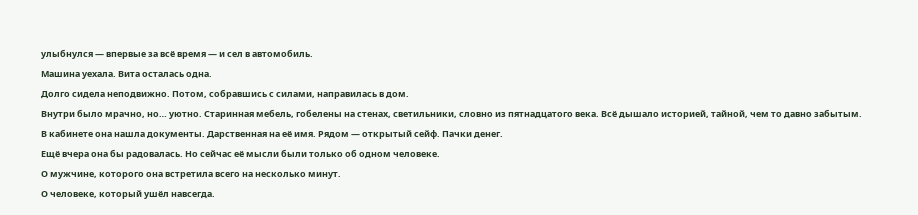улыбнулся — впервые за всё время — и сел в автомобиль.
Машина уехала. Вита осталась одна.
Долго сидела неподвижно. Потом, собравшись с силами, направилась в дом.
Внутри было мрачно, но… уютно. Старинная мебель, гобелены на стенах, светильники, словно из пятнадцатого века. Всё дышало историей, тайной, чем то давно забытым.
В кабинете она нашла документы. Дарственная на её имя. Рядом — открытый сейф. Пачки денег.
Ещё вчера она бы радовалась. Но сейчас её мысли были только об одном человеке.
О мужчине, которого она встретила всего на несколько минут.
О человеке, который ушёл навсегда.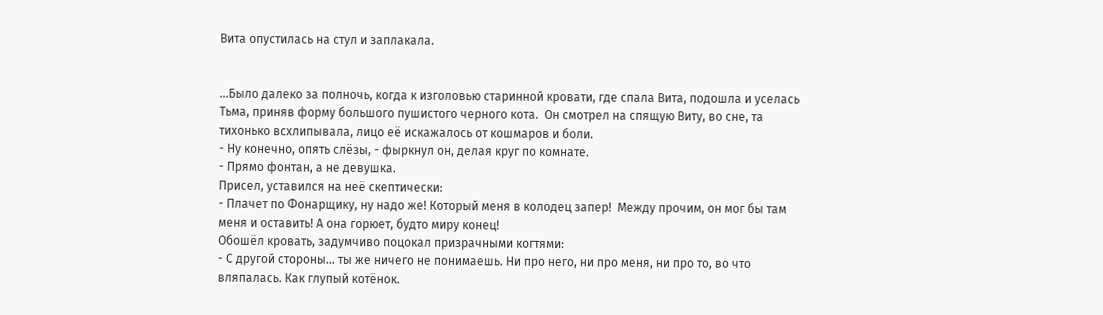Вита опустилась на стул и заплакала.


…Было далеко за полночь, когда к изголовью старинной кровати, где спала Вита, подошла и уселась Тьма, приняв форму большого пушистого черного кота.  Он смотрел на спящую Виту, во сне, та тихонько всхлипывала, лицо её искажалось от кошмаров и боли.
- Ну конечно, опять слёзы, - фыркнул он, делая круг по комнате.
- Прямо фонтан, а не девушка.
Присел, уставился на неё скептически:
- Плачет по Фонарщику, ну надо же! Который меня в колодец запер!  Между прочим, он мог бы там меня и оставить! А она горюет, будто миру конец!
Обошёл кровать, задумчиво поцокал призрачными когтями:
- С другой стороны… ты же ничего не понимаешь. Ни про него, ни про меня, ни про то, во что вляпалась. Как глупый котёнок.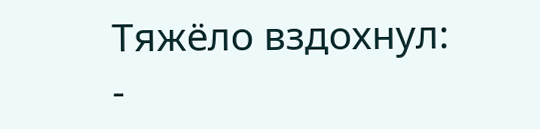Тяжёло вздохнул:
-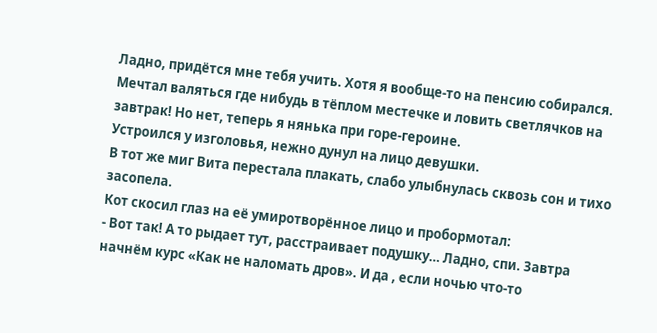Ладно, придётся мне тебя учить. Хотя я вообще-то на пенсию собирался. Мечтал валяться где нибудь в тёплом местечке и ловить светлячков на завтрак! Но нет, теперь я нянька при горе-героине.
Устроился у изголовья, нежно дунул на лицо девушки.
В тот же миг Вита перестала плакать, слабо улыбнулась сквозь сон и тихо засопела.
Кот скосил глаз на её умиротворённое лицо и пробормотал:
- Вот так! А то рыдает тут, расстраивает подушку… Ладно, спи. Завтра начнём курс «Как не наломать дров». И да , если ночью что-то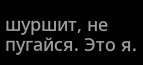шуршит, не пугайся. Это я.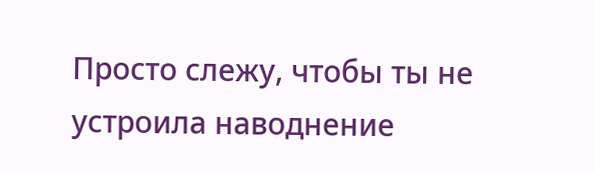Просто слежу, чтобы ты не устроила наводнение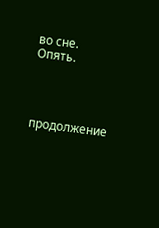во сне. Опять.




продолжение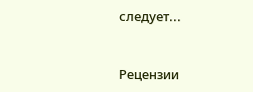следует...


Рецензии